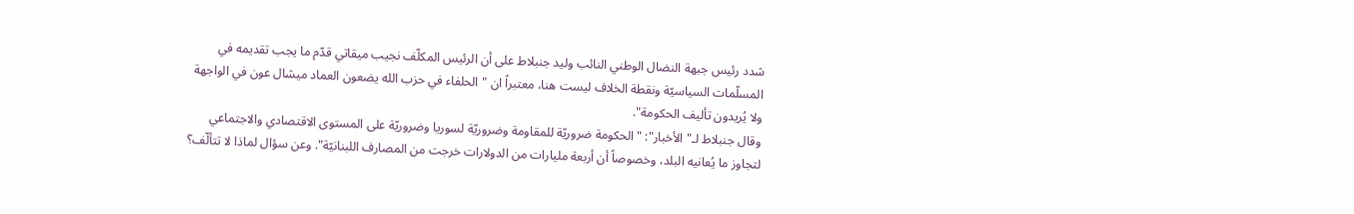شدد رئيس جبهة النضال الوطني النائب وليد جنبلاط على أن الرئيس المكلّف نجيب ميقاتي قدّم ما يجب تقديمه في المسلّمات السياسيّة ونقطة الخلاف ليست هنا، معتبراً ان "الحلفاء في حزب الله يضعون العماد ميشال عون في الواجهة ولا يُريدون تأليف الحكومة".
وقال جنبلاط لـ"الأخبار": "الحكومة ضروريّة للمقاومة وضروريّة لسوريا وضروريّة على المستوى الاقتصادي والاجتماعي لتجاوز ما يُعانيه البلد، وخصوصاً أن أربعة مليارات من الدولارات خرجت من المصارف اللبنانيّة". وعن سؤال لماذا لا تتألّف؟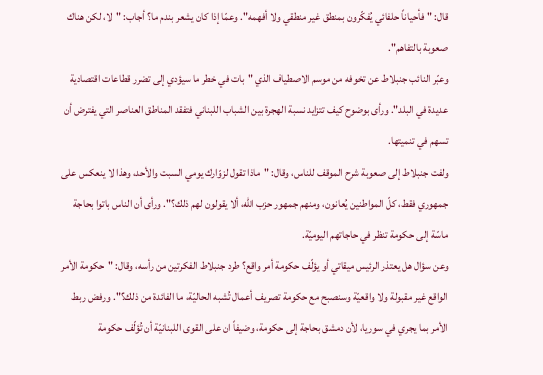قال: "فأحياناً حلفائي يُفكّرون بمنطق غير منطقي ولا أفهمه". وعمّا إذا كان يشعر بندم ما؟ أجاب: "لا، لكن هناك صعوبة بالتفاهم".
وعبّر النائب جنبلاط عن تخوفه من موسم الاصطياف الذي "بات في خطر ما سيؤدي إلى تضرر قطاعات اقتصادية عديدة في البلد". ورأى بوضوح كيف تتزايد نسبة الهجرة بين الشباب اللبناني فتفقد المناطق العناصر التي يفترض أن تسهم في تنميتها.
ولفت جنبلاط إلى صعوبة شرح الموقف للناس، وقال: "ماذا تقول لزوّارك يومي السبت والأحد، وهذا لا ينعكس على جمهوري فقط، كلّ المواطنين يُعانون، ومنهم جمهور حزب الله، ألا يقولون لهم ذلك؟". ورأى أن الناس باتوا بحاجة ماسّة إلى حكومة تنظر في حاجاتهم اليوميّة.
وعن سؤال هل يعتذر الرئيس ميقاتي أو يؤلّف حكومة أمر واقع؟ طرد جنبلاط الفكرتين من رأسه، وقال: "حكومة الأمر الواقع غير مقبولة ولا واقعيّة وسنصبح مع حكومة تصريف أعمال تُشبه الحاليّة، ما الفائدة من ذلك؟". ورفض ربط الأمر بما يجري في سوريا، لأن دمشق بحاجة إلى حكومة، وضيفاً ان على القوى اللبنانيّة أن تُؤلّف حكومة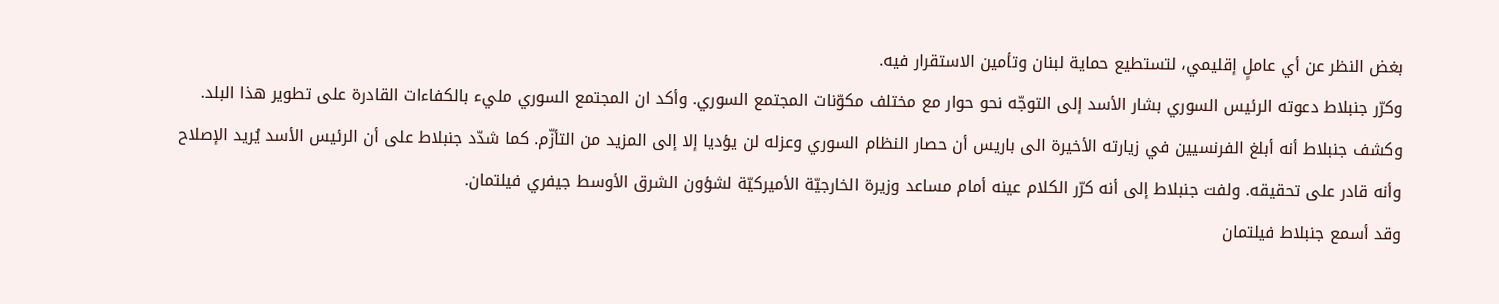بغض النظر عن أي عاملٍ إقليمي، لتستطيع حماية لبنان وتأمين الاستقرار فيه.
وكرّر جنبلاط دعوته الرئيس السوري بشار الأسد إلى التوجّه نحو حوار مع مختلف مكوّنات المجتمع السوري. وأكد ان المجتمع السوري مليء بالكفاءات القادرة على تطوير هذا البلد.
وكشف جنبلاط أنه أبلغ الفرنسيين في زيارته الأخيرة الى باريس أن حصار النظام السوري وعزله لن يؤديا إلا إلى المزيد من التأزّم. كما شدّد جنبلاط على أن الرئيس الأسد يُريد الإصلاح وأنه قادر على تحقيقه. ولفت جنبلاط إلى أنه كرّر الكلام عينه أمام مساعد وزيرة الخارجيّة الأميركيّة لشؤون الشرق الأوسط جيفري فيلتمان.
وقد أسمع جنبلاط فيلتمان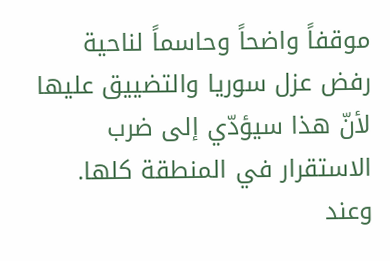موقفاً واضحاً وحاسماً لناحية رفض عزل سوريا والتضييق عليها لأنّ هذا سيؤدّي إلى ضرب الاستقرار في المنطقة كلها.
وعند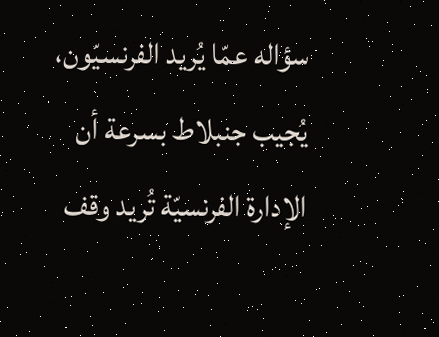سؤاله عمّا يُريد الفرنسيّون، يُجيب جنبلاط بسرعة أن الإدارة الفرنسيّة تُريد وقف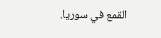القمع في سوريا.